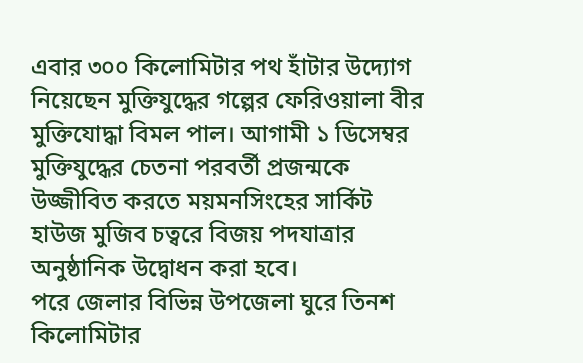এবার ৩০০ কিলোমিটার পথ হাঁটার উদ্যোগ নিয়েছেন মুক্তিযুদ্ধের গল্পের ফেরিওয়ালা বীর মুক্তিযোদ্ধা বিমল পাল। আগামী ১ ডিসেম্বর মুক্তিযুদ্ধের চেতনা পরবর্তী প্রজন্মকে উজ্জীবিত করতে ময়মনসিংহের সার্কিট হাউজ মুজিব চত্বরে বিজয় পদযাত্রার অনুষ্ঠানিক উদ্বোধন করা হবে।
পরে জেলার বিভিন্ন উপজেলা ঘুরে তিনশ কিলোমিটার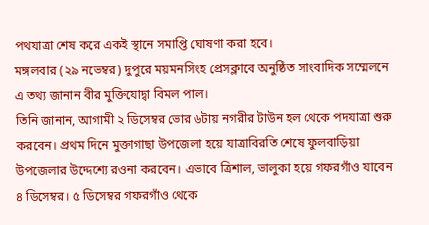পথযাত্রা শেষ করে একই স্থানে সমাপ্তি ঘোষণা করা হবে।
মঙ্গলবার (২৯ নভেম্বর) দুপুরে ময়মনসিংহ প্রেসক্লাবে অনুষ্ঠিত সাংবাদিক সম্মেলনে এ তথ্য জানান বীর মুক্তিযোদ্বা বিমল পাল।
তিনি জানান, আগামী ২ ডিসেম্বর ভোর ৬টায় নগরীর টাউন হল থেকে পদযাত্রা শুরু করবেন। প্রথম দিনে মুক্তাগাছা উপজেলা হয়ে যাত্রাবিরতি শেষে ফুলবাড়িয়া উপজেলার উদ্দেশ্যে রওনা করবেন। এভাবে ত্রিশাল, ভালুকা হয়ে গফরগাঁও যাবেন ৪ ডিসেম্বর। ৫ ডিসেম্বর গফরগাঁও থেকে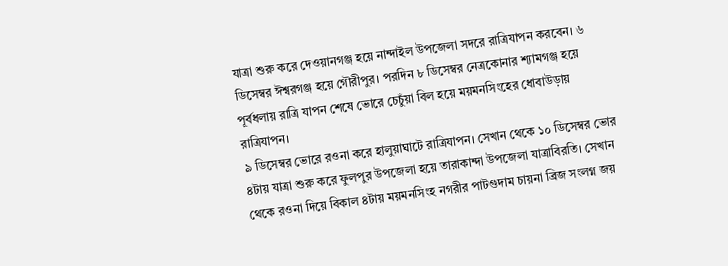যাত্রা শুরু করে দেওয়ানগঞ্জ হয়ে নান্দাইল উপজেলা সদরে রাত্রিযাপন করবেন। ৬ ডিসেম্বর ঈশ্বরগঞ্জ হয়ে গৌরীপুর। পরদিন ৮ ডিসেম্বর নেত্রকোনার শ্যামগঞ্জ হয়ে পূর্বধলায় রাত্রি যাপন শেষে ভোরে চেচুঁয়া বিল হয়ে ময়মনসিংহের ধোবাউড়ায় রাত্রিযাপন।
৯ ডিসেম্বর ভোরে রওনা করে হালুয়াঘাটে রাত্রিযাপন। সেখান থেকে ১০ ডিসেম্বর ভোর ৪টায় যাত্রা শুরু করে ফুলপুর উপজেলা হয়ে তারাকান্দা উপজেলা যাত্রাবিরতি। সেখান থেকে রওনা দিয়ে বিকাল ৪টায় ময়মনসিংহ নগরীর পাটগুদাম চায়না ব্রিজ সংলগ্ন জয়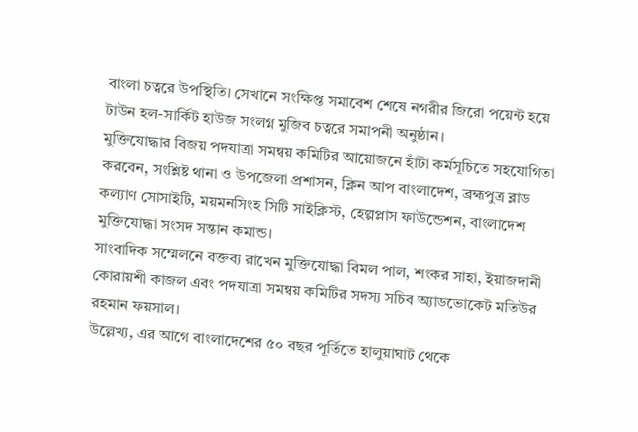বাংলা চত্বরে উপস্থিতি। সেখানে সংক্ষিপ্ত সমাবেশ শেষে নগরীর জিরো পয়েন্ট হয়ে টাউন হল-সার্কিট হাউজ সংলগ্ন মুজিব চত্বরে সমাপনী অনুষ্ঠান।
মুক্তিযোদ্ধার বিজয় পদযাত্রা সমন্বয় কমিটির আয়োজনে হাঁটা কর্মসূচিতে সহযোগিতা করবেন, সংশ্লিষ্ট থানা ও উপজেলা প্রশাসন, ক্লিন আপ বাংলাদেশ, ব্রহ্মপুত্র ব্লাড কল্যাণ সোসাইটি, ময়মনসিংহ সিটি সাইক্লিস্ট, হেল্পপ্লাস ফাউন্ডেশন, বাংলাদেশ মুক্তিযোদ্ধা সংসদ সন্তান কমান্ড।
সাংবাদিক সম্মেলনে বক্তব্য রাখেন মুক্তিযোদ্ধা বিমল পাল, শংকর সাহা, ইয়াজদানী কোরায়শী কাজল এবং পদযাত্রা সমন্বয় কমিটির সদস্য সচিব অ্যাডভোকেট মতিউর রহমান ফয়সাল।
উল্লেখ্য, এর আগে বাংলাদেশের ৫০ বছর পূর্তিতে হালুয়াঘাট থেকে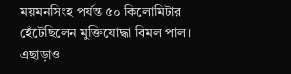ময়মনসিংহ পর্যন্ত ৫০ কিলোমিটার হেঁটেছিলেন মুক্তিযোদ্ধা বিমল পাল। এছাড়াও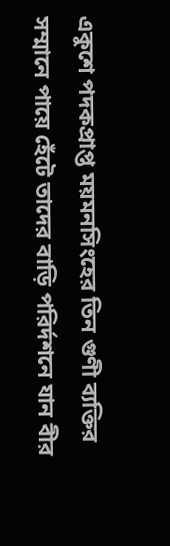একুশে পদকপ্রাপ্ত ময়মনসিংহের তিন গুণী ব্যক্তির সম্মানে পায়ে হেঁটে তাদের বাড়ি পরির্দশনে যান বীর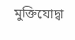মুক্তিযোদ্বা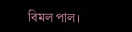বিমল পাল।